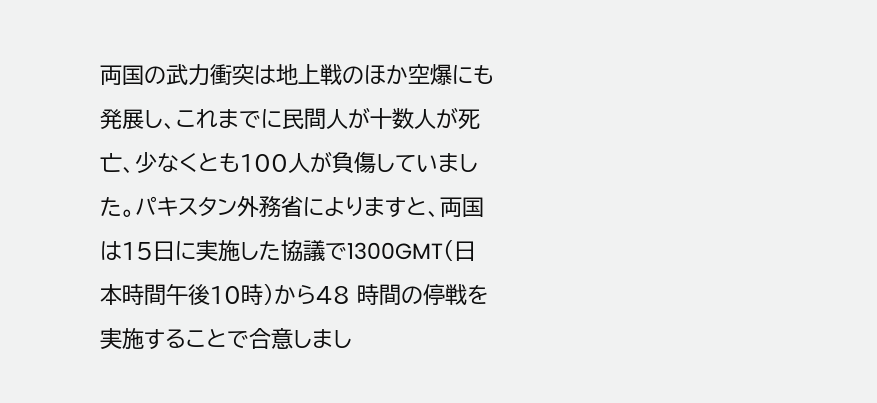両国の武力衝突は地上戦のほか空爆にも発展し、これまでに民間人が十数人が死亡、少なくとも100人が負傷していました。パキスタン外務省によりますと、両国は15日に実施した協議で1300GMT(日本時間午後10時)から48 時間の停戦を実施することで合意しまし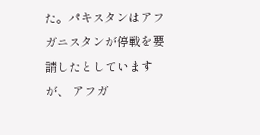た。パキスタンはアフガニスタンが停戦を要請したとしていますが、 アフガ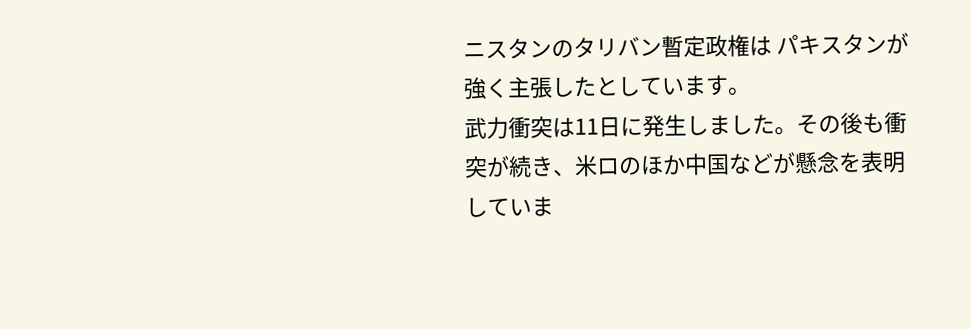ニスタンのタリバン暫定政権は パキスタンが強く主張したとしています。
武力衝突は11日に発生しました。その後も衝突が続き、米ロのほか中国などが懸念を表明していま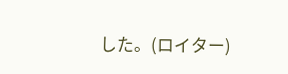した。(ロイター)